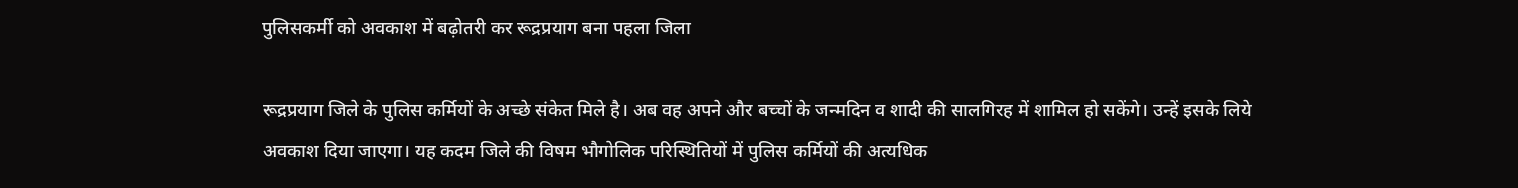पुलिसकर्मी को अवकाश में बढ़ोतरी कर रूद्रप्रयाग बना पहला जिला

रूद्रप्रयाग जिले के पुलिस कर्मियों के अच्छे संकेत मिले है। अब वह अपने और बच्चों के जन्मदिन व शादी की सालगिरह में शामिल हो सकेंगे। उन्हें इसके लिये अवकाश दिया जाएगा। यह कदम जिले की विषम भौगोलिक परिस्थितियों में पुलिस कर्मियों की अत्यधिक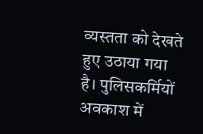व्यस्तता को देखते हुए उठाया गया है। पुलिसकर्मियों अवकाश में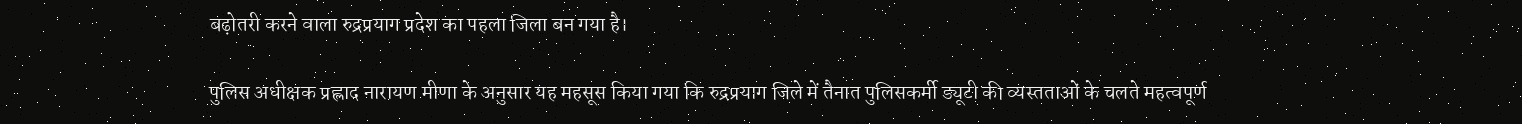बढ़ोतरी करने वाला रुद्रप्रयाग प्रदेश का पहला जिला बन गया है।

पुलिस अधीक्षक प्रह्लाद नारायण मीणा के अनुसार यह महसूस किया गया कि रुद्रप्रयाग जिले में तैनात पुलिसकर्मी ड्यूटी की व्यस्तताओं के चलते महत्वपूर्ण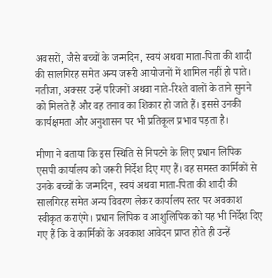अवसरों, जैसे बच्चों के जन्मदिन, स्वयं अथवा माता-पिता की शादी की सालगिरह समेत अन्य जरूरी आयोजनों में शामिल नहीं हो पाते। नतीजा, अक्सर उन्हें परिजनों अथवा नाते-रिश्ते वालों के ताने सुनने को मिलते हैं और वह तनाव का शिकार हो जाते हैं। इससे उनकी कार्यक्षमता और अनुशासन पर भी प्रतिकूल प्रभाव पड़ता है।

मीणा ने बताया कि इस स्थिति से निपटने के लिए प्रधान लिपिक एसपी कार्यालय को जरूरी निर्देश दिए गए हैं। वह समस्त कार्मिकों से उनके बच्चों के जन्मदिन, स्वयं अथवा माता-पिता की शादी की सालगिरह समेत अन्य विवरण लेकर कार्यालय स्तर पर अवकाश स्वीकृत कराएंगे। प्रधान लिपिक व आशुलिपिक को यह भी निर्देश दिए गए हैं कि वे कार्मिकों के अवकाश आवेदन प्राप्त होते ही उन्हें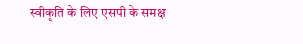स्वीकृति के लिए एसपी के समक्ष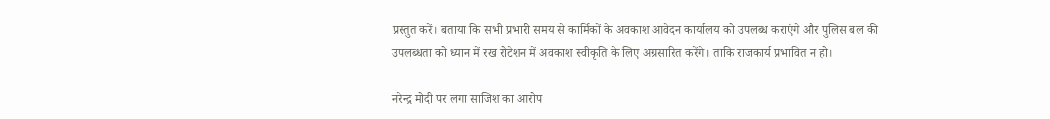प्रस्तुत करें। बताया कि सभी प्रभारी समय से कार्मिकों के अवकाश आवेदन कार्यालय को उपलब्ध कराएंगे और पुलिस बल की उपलब्धता को ध्यान में रख रोटेशन में अवकाश स्वीकृति के लिए अग्रसारित करेंगे। ताकि राजकार्य प्रभावित न हो।

नरेन्द्र मोदी पर लगा साजिश का आरोप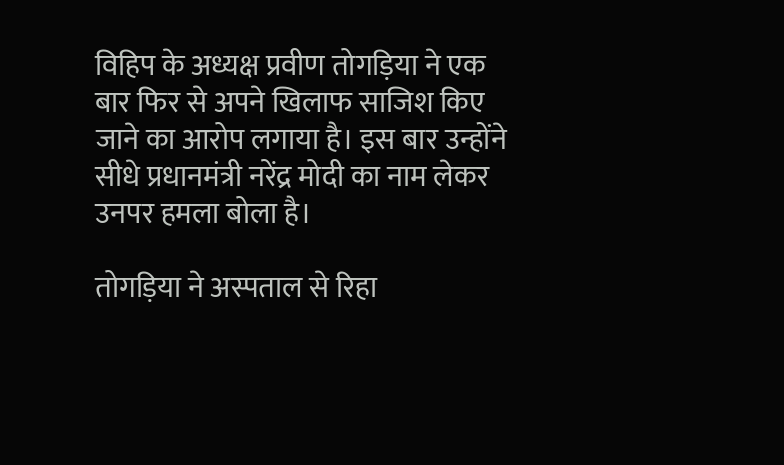विहिप के अध्यक्ष प्रवीण तोगड़िया ने एक बार फिर से अपने खिलाफ साजिश किए जाने का आरोप लगाया है। इस बार उन्होंने सीधे प्रधानमंत्री नरेंद्र मोदी का नाम लेकर उनपर हमला बोला है।

तोगड़िया ने अस्पताल से रिहा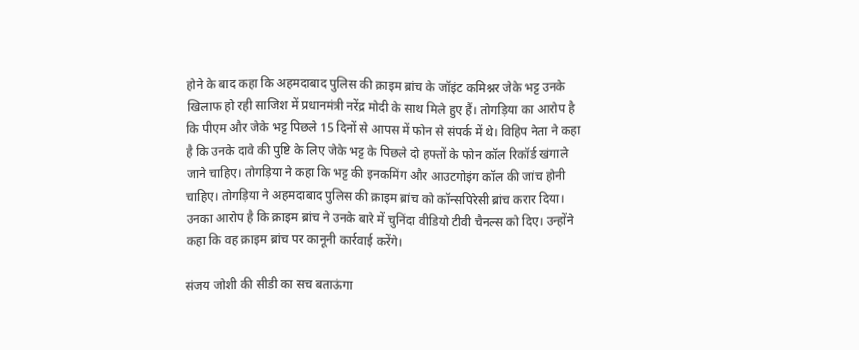होने के बाद कहा कि अहमदाबाद पुलिस की क्राइम ब्रांच के जॉइंट कमिश्नर जेके भट्ट उनके खिलाफ हो रही साजिश में प्रधानमंत्री नरेंद्र मोदी के साथ मिले हुए हैं। तोगड़िया का आरोप है कि पीएम और जेके भट्ट पिछले 15 दिनों से आपस में फोन से संपर्क में थे। विहिप नेता ने कहा है कि उनके दावे की पुष्टि के लिए जेके भट्ट के पिछले दो हफ्तों के फोन कॉल रिकॉर्ड खंगाले जाने चाहिए। तोगड़िया ने कहा कि भट्ट की इनकमिंग और आउटगोइंग कॉल की जांच होनी चाहिए। तोगड़िया ने अहमदाबाद पुलिस की क्राइम ब्रांच को कॉन्सपिरेसी ब्रांच करार दिया। उनका आरोप है कि क्राइम ब्रांच ने उनके बारे में चुनिंदा वीडियो टीवी चैनल्स को दिए। उन्होंने कहा कि वह क्राइम ब्रांच पर कानूनी कार्रवाई करेंगे।

संजय जोशी की सीडी का सच बताऊंगा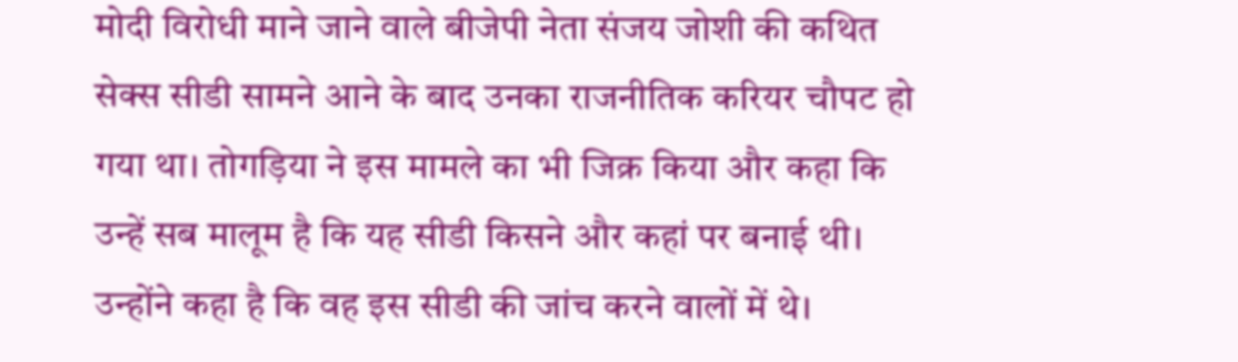मोदी विरोधी माने जाने वाले बीजेपी नेता संजय जोशी की कथित सेक्स सीडी सामने आने के बाद उनका राजनीतिक करियर चौपट हो गया था। तोगड़िया ने इस मामले का भी जिक्र किया और कहा कि उन्हें सब मालूम है कि यह सीडी किसने और कहां पर बनाई थी। उन्होंने कहा है कि वह इस सीडी की जांच करने वालों में थे।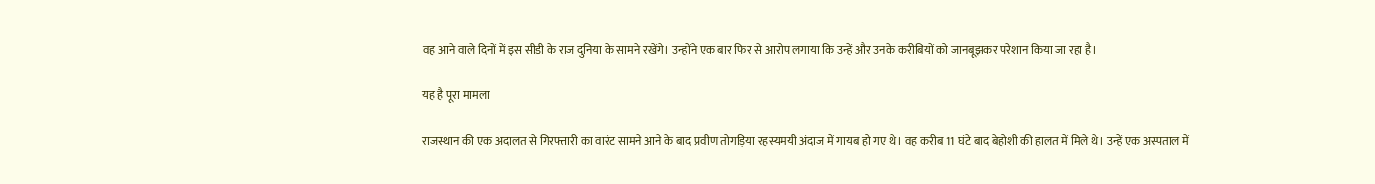वह आने वाले दिनों में इस सीडी के राज दुनिया के सामने रखेंगे। उन्होंने एक बार फिर से आरोप लगाया कि उन्हें और उनके करीबियों को जानबूझकर परेशान किया जा रहा है।

यह है पूरा मामला

राजस्थान की एक अदालत से गिरफ्तारी का वारंट सामने आने के बाद प्रवीण तोगड़िया रहस्यमयी अंदाज में गायब हो गए थे। वह करीब 11 घंटे बाद बेहोशी की हालत में मिले थे। उन्हें एक अस्पताल में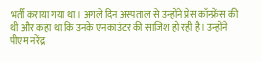भर्ती कराया गया था। अगले दिन अस्पताल से उन्होंने प्रेस कॉन्फ्रेंस की थी और कहा था कि उनके एनकाउंटर की साजिश हो रही है। उन्होंने पीएम नरेंद्र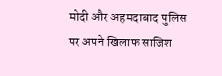मोदी और अहमदाबाद पुलिस पर अपने खिलाफ साजिश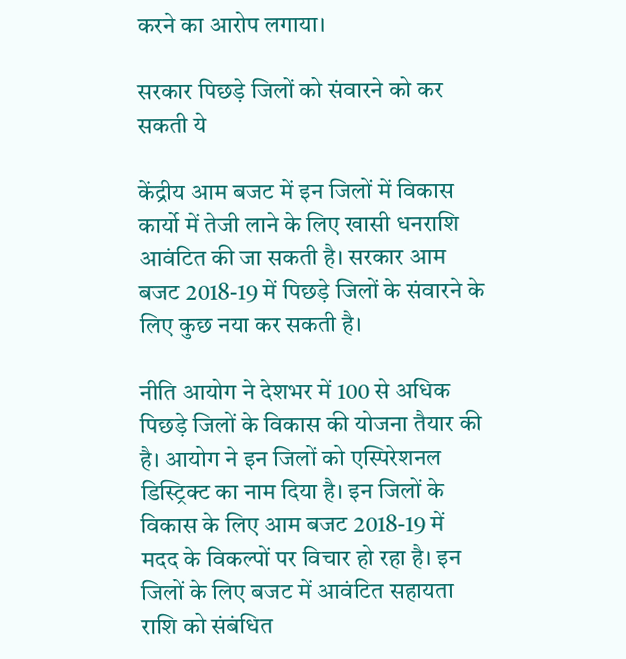करने का आरोप लगाया।

सरकार पिछड़े जिलों को संवारने को कर सकती ये

केंद्रीय आम बजट में इन जिलों में विकास कार्यो में तेजी लाने के लिए खासी धनराशि आवंटित की जा सकती है। सरकार आम बजट 2018-19 में पिछड़े जिलों के संवारने के लिए कुछ नया कर सकती है।

नीति आयोग ने देशभर में 100 से अधिक पिछड़े जिलों के विकास की योजना तैयार की है। आयोग ने इन जिलों को एस्पिरेशनल डिस्ट्रिक्ट का नाम दिया है। इन जिलों के विकास के लिए आम बजट 2018-19 में मदद के विकल्पों पर विचार हो रहा है। इन जिलों के लिए बजट में आवंटित सहायता राशि को संबंधित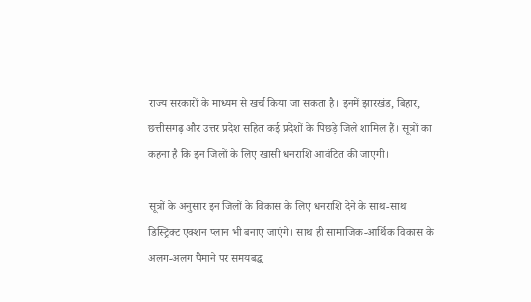राज्य सरकारों के माध्यम से खर्च किया जा सकता है। इनमें झारखंड, बिहार, छत्तीसगढ़ और उत्तर प्रदेश सहित कई प्रदेशों के पिछड़े जिले शामिल हैं। सूत्रों का कहना है कि इन जिलों के लिए खासी धनराशि आवंटित की जाएगी।

सूत्रों के अनुसार इन जिलों के विकास के लिए धनराशि देने के साथ-साथ डिस्ट्रिक्ट एक्शन प्लान भी बनाए जाएंगे। साथ ही सामाजिक-आर्थिक विकास के अलग-अलग पैमाने पर समयबद्ध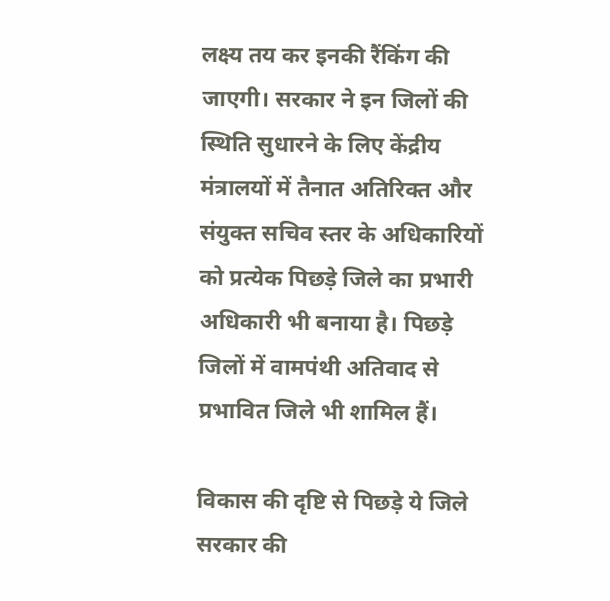लक्ष्य तय कर इनकी रैंकिंग की जाएगी। सरकार ने इन जिलों की स्थिति सुधारने के लिए केंद्रीय मंत्रालयों में तैनात अतिरिक्त और संयुक्त सचिव स्तर के अधिकारियों को प्रत्येक पिछड़े जिले का प्रभारी अधिकारी भी बनाया है। पिछड़े जिलों में वामपंथी अतिवाद से प्रभावित जिले भी शामिल हैं।

विकास की दृष्टि से पिछड़े ये जिले सरकार की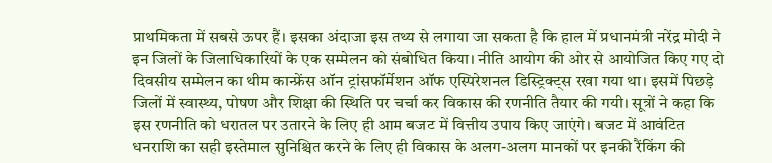प्राथमिकता में सबसे ऊपर हैं। इसका अंदाजा इस तथ्य से लगाया जा सकता है कि हाल में प्रधानमंत्री नरेंद्र मोदी ने इन जिलों के जिलाधिकारियों के एक सम्मेलन को संबोधित किया। नीति आयोग की ओर से आयोजित किए गए दो दिवसीय सम्मेलन का थीम कान्फ्रेंस ऑन ट्रांसफॉर्मेशन ऑफ एस्पिरेशनल डिस्ट्रिक्ट्स रखा गया था। इसमें पिछड़े जिलों में स्वास्थ्य, पोषण और शिक्षा की स्थिति पर चर्चा कर विकास की रणनीति तैयार की गयी। सूत्रों ने कहा कि इस रणनीति को धरातल पर उतारने के लिए ही आम बजट में वित्तीय उपाय किए जाएंगे। बजट में आवंटित धनराशि का सही इस्तेमाल सुनिश्चित करने के लिए ही विकास के अलग-अलग मानकों पर इनकी रैंकिंग की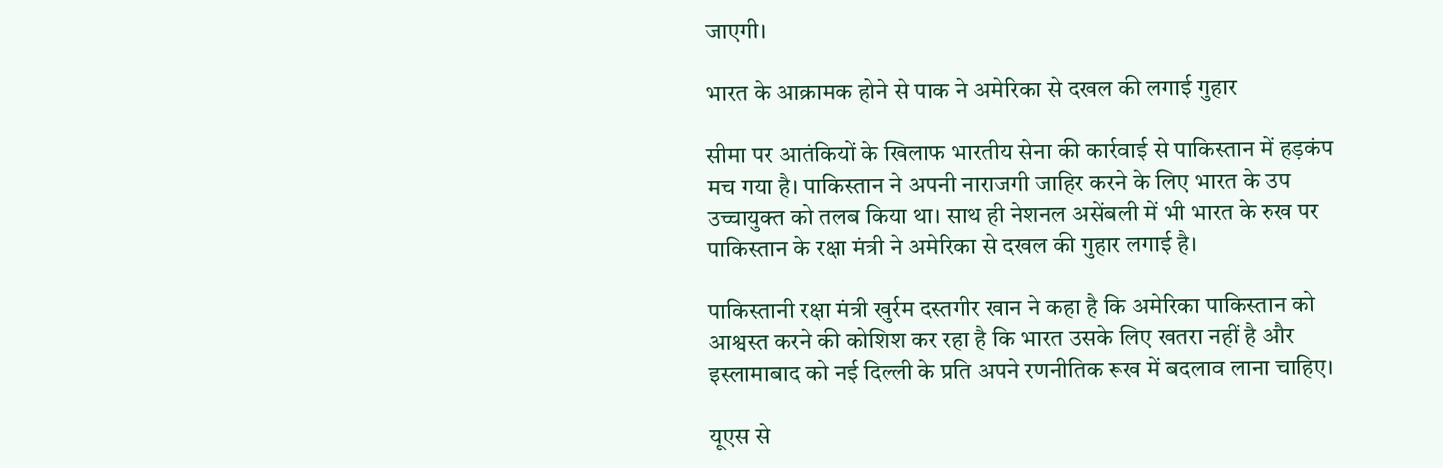जाएगी।

भारत के आक्रामक होने से पाक ने अमेरिका से दखल की लगाई गुहार

सीमा पर आतंकियों के खिलाफ भारतीय सेना की कार्रवाई से पाकिस्तान में हड़कंप मच गया है। पाकिस्तान ने अपनी नाराजगी जाहिर करने के लिए भारत के उप उच्चायुक्त को तलब किया था। साथ ही नेशनल असेंबली में भी भारत के रुख पर पाकिस्तान के रक्षा मंत्री ने अमेरिका से दखल की गुहार लगाई है।

पाकिस्तानी रक्षा मंत्री खुर्रम दस्तगीर खान ने कहा है कि अमेरिका पाकिस्तान को आश्वस्त करने की कोशिश कर रहा है कि भारत उसके लिए खतरा नहीं है और इस्लामाबाद को नई दिल्ली के प्रति अपने रणनीतिक रूख में बदलाव लाना चाहिए।

यूएस से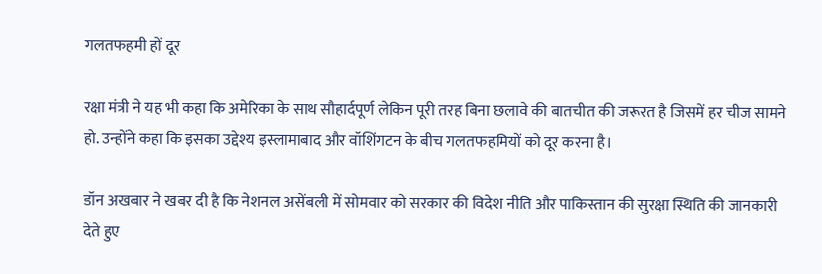गलतफहमी हों दूर

रक्षा मंत्री ने यह भी कहा कि अमेरिका के साथ सौहार्दपूर्ण लेकिन पूरी तरह बिना छलावे की बातचीत की जरूरत है जिसमें हर चीज सामने हो. उन्होंने कहा कि इसका उद्देश्य इस्लामाबाद और वॉशिंगटन के बीच गलतफहमियों को दूर करना है।

डॉन अखबार ने खबर दी है कि नेशनल असेंबली में सोमवार को सरकार की विदेश नीति और पाकिस्तान की सुरक्षा स्थिति की जानकारी देते हुए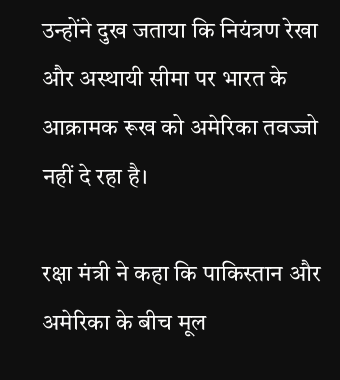उन्होंने दुख जताया कि नियंत्रण रेखा और अस्थायी सीमा पर भारत के आक्रामक रूख को अमेरिका तवज्जो नहीं दे रहा है।

रक्षा मंत्री ने कहा कि पाकिस्तान और अमेरिका के बीच मूल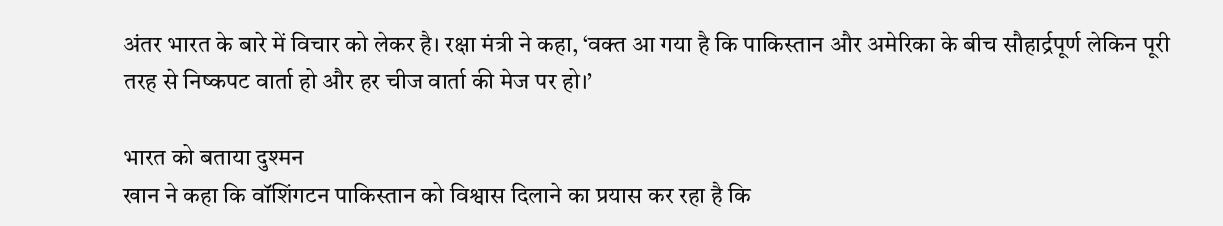अंतर भारत के बारे में विचार को लेकर है। रक्षा मंत्री ने कहा, ‘वक्त आ गया है कि पाकिस्तान और अमेरिका के बीच सौहार्द्रपूर्ण लेकिन पूरी तरह से निष्कपट वार्ता हो और हर चीज वार्ता की मेज पर हो।’

भारत को बताया दुश्मन
खान ने कहा कि वॉशिंगटन पाकिस्तान को विश्वास दिलाने का प्रयास कर रहा है कि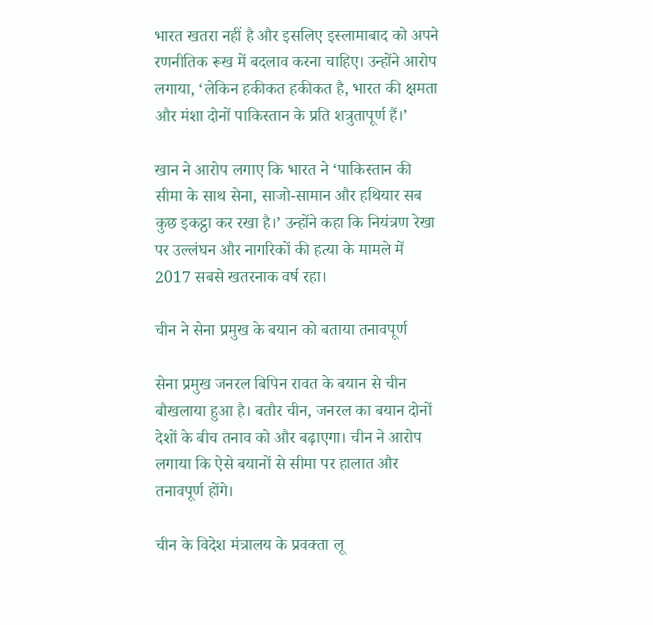भारत खतरा नहीं है और इसलिए इस्लामाबाद को अपने रणनीतिक रूख में बदलाव करना चाहिए। उन्होंने आरोप लगाया, ‘लेकिन हकीकत हकीकत है, भारत की क्षमता और मंशा दोनों पाकिस्तान के प्रति शत्रुतापूर्ण हैं।’

खान ने आरोप लगाए कि भारत ने ‘पाकिस्तान की सीमा के साथ सेना, साजो-सामान और हथियार सब कुछ इकट्ठा कर रखा है।’ उन्होंने कहा कि नियंत्रण रेखा पर उल्लंघन और नागरिकों की हत्या के मामले में 2017 सबसे खतरनाक वर्ष रहा।

चीन ने सेना प्रमुख के बयान को बताया तनावपूर्ण

सेना प्रमुख जनरल बिपिन रावत के बयान से चीन बौखलाया हुआ है। बतौर चीन, जनरल का बयान दोनों देशों के बीच तनाव को और बढ़ाएगा। चीन ने आरोप लगाया कि ऐसे बयानों से सीमा पर हालात और तनावपूर्ण होंगे।

चीन के विदेश मंत्रालय के प्रवक्ता लू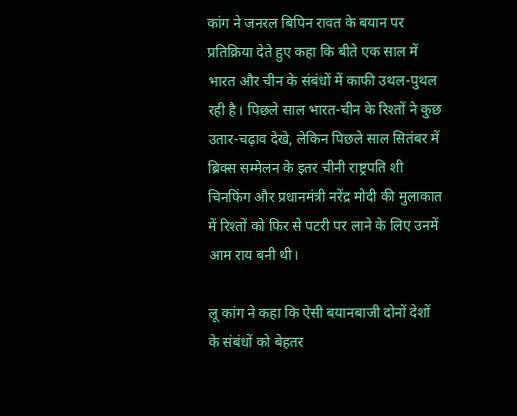कांग ने जनरल बिपिन रावत के बयान पर प्रतिक्रिया देते हुए कहा कि बीते एक साल में भारत और चीन के संबंधों में काफी उथल-पुथल रही है। पिछले साल भारत-चीन के रिश्तों ने कुछ उतार-चढ़ाव देखे, लेकिन पिछले साल सितंबर में ब्रिक्स सम्मेलन के इतर चीनी राष्ट्रपति शी चिनफिंग और प्रधानमंत्री नरेंद्र मोदी की मुलाकात में रिश्तों को फिर से पटरी पर लाने के लिए उनमें आम राय बनी थी।

लू कांग ने कहा कि ऐसी बयानबाजी दोनों देशों के संबंधों को बेहतर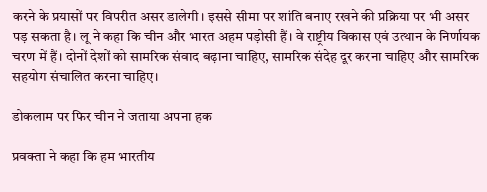करने के प्रयासों पर विपरीत असर डालेगी। इससे सीमा पर शांति बनाए रखने की प्रक्रिया पर भी असर पड़ सकता है। लू ने कहा कि चीन और भारत अहम पड़ोसी हैं। वे राष्ट्रीय विकास एवं उत्थान के निर्णायक चरण में हैं। दोनों देशों को सामरिक संवाद बढ़ाना चाहिए, सामरिक संदेह दूर करना चाहिए और सामरिक सहयोग संचालित करना चाहिए।

डोकलाम पर फिर चीन ने जताया अपना हक

प्रवक्ता ने कहा कि हम भारतीय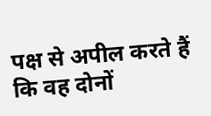पक्ष से अपील करते हैं कि वह दोनों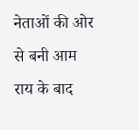नेताओं की ओर से बनी आम राय के बाद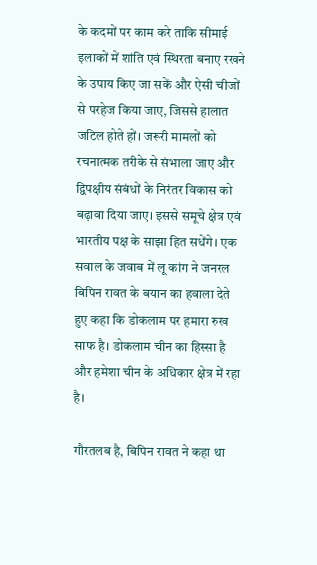के कदमों पर काम करे ताकि सीमाई इलाकों में शांति एवं स्थिरता बनाए रखने के उपाय किए जा सकें और ऐसी चीजों से परहेज किया जाए, जिससे हालात जटिल होते हों। जरूरी मामलों को रचनात्मक तरीके से संभाला जाए और द्विपक्षीय संबंधों के निरंतर विकास को बढ़ावा दिया जाए। इससे समूचे क्षेत्र एवं भारतीय पक्ष के साझा हित सधेंगे। एक सवाल के जवाब में लू कांग ने जनरल बिपिन रावत के बयान का हवाला देते हुए कहा कि डोकलाम पर हमारा रुख साफ है। डोकलाम चीन का हिस्सा है और हमेशा चीन के अधिकार क्षेत्र में रहा है।

गौरतलब है, बिपिन रावत ने कहा था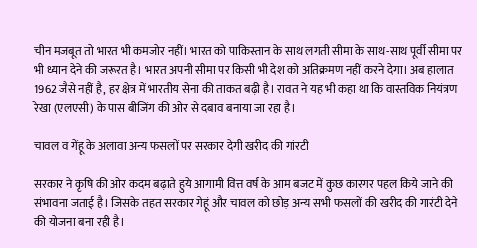चीन मजबूत तो भारत भी कमजोर नहीं। भारत को पाकिस्तान के साथ लगती सीमा के साथ-साथ पूर्वी सीमा पर भी ध्यान देने की जरूरत है। भारत अपनी सीमा पर किसी भी देश को अतिक्रमण नहीं करने देगा। अब हालात 1962 जैसे नहीं है, हर क्षेत्र में भारतीय सेना की ताकत बढ़ी है। रावत ने यह भी कहा था कि वास्तविक नियंत्रण रेखा (एलएसी) के पास बीजिंग की ओर से दबाव बनाया जा रहा है।

चावल व गेंहू के अलावा अन्य फसलों पर सरकार देगी खरीद की गांरटी

सरकार ने कृषि की ओर कदम बढ़ाते हुये आगामी वित्त वर्ष के आम बजट में कुछ कारगर पहल किये जाने की संभावना जताई है। जिसके तहत सरकार गेहूं और चावल को छोड़ अन्य सभी फसलों की खरीद की गारंटी देने की योजना बना रही है।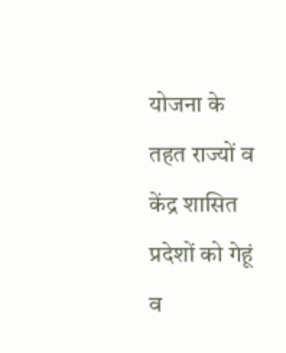योजना के तहत राज्यों व केंद्र शासित प्रदेशों को गेहूं व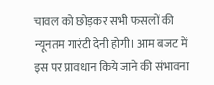चावल को छोड़कर सभी फसलों की न्यूनतम गारंटी देनी होगी। आम बजट में इस पर प्रावधान किये जाने की संभावना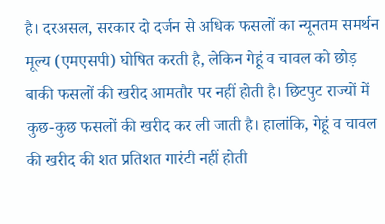है। दरअसल, सरकार दो दर्जन से अधिक फसलों का न्यूनतम समर्थन मूल्य (एमएसपी) घोषित करती है, लेकिन गेहूं व चावल को छोड़ बाकी फसलों की खरीद आमतौर पर नहीं होती है। छिटपुट राज्यों में कुछ-कुछ फसलों की खरीद कर ली जाती है। हालांकि, गेहूं व चावल की खरीद की शत प्रतिशत गारंटी नहीं होती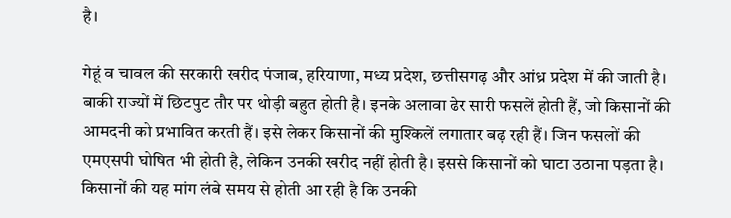है।

गेहूं व चावल की सरकारी खरीद पंजाब, हरियाणा, मध्य प्रदेश, छत्तीसगढ़ और आंध्र प्रदेश में की जाती है। बाकी राज्यों में छिटपुट तौर पर थोड़ी बहुत होती है। इनके अलावा ढेर सारी फसलें होती हैं, जो किसानों की आमदनी को प्रभावित करती हैं। इसे लेकर किसानों की मुश्किलें लगातार बढ़ रही हैं। जिन फसलों की एमएसपी घोषित भी होती है, लेकिन उनकी खरीद नहीं होती है। इससे किसानों को घाटा उठाना पड़ता है। किसानों की यह मांग लंबे समय से होती आ रही है कि उनकी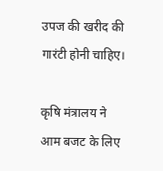उपज की खरीद की गारंटी होनी चाहिए।

कृषि मंत्रालय ने आम बजट के लिए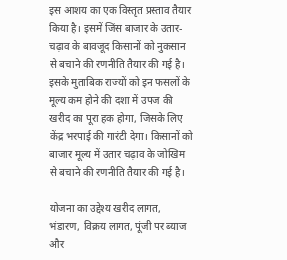इस आशय का एक विस्तृत प्रस्ताव तैयार किया है। इसमें जिंस बाजार के उतार-चढ़ाव के बावजूद किसानों को नुकसान से बचाने की रणनीति तैयार की गई है। इसके मुताबिक राज्यों को इन फसलों के मूल्य कम होने की दशा में उपज की खरीद का पूरा हक होगा, जिसके लिए केंद्र भरपाई की गारंटी देगा। किसानों को बाजार मूल्य में उतार चढ़ाव के जोखिम से बचाने की रणनीति तैयार की गई है।

योजना का उद्देश्य खरीद लागत, भंडारण, विक्रय लागत, पूंजी पर ब्याज और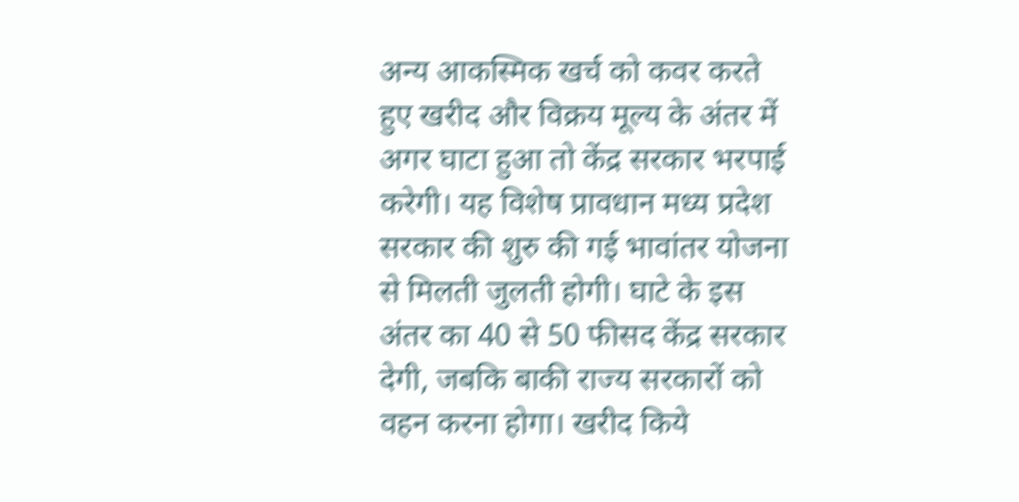अन्य आकस्मिक खर्च को कवर करते हुए खरीद और विक्रय मूल्य के अंतर में अगर घाटा हुआ तो केंद्र सरकार भरपाई करेगी। यह विशेष प्रावधान मध्य प्रदेश सरकार की शुरु की गई भावांतर योजना से मिलती जुलती होगी। घाटे के इस अंतर का 40 से 50 फीसद केंद्र सरकार देगी, जबकि बाकी राज्य सरकारों को वहन करना होगा। खरीद किये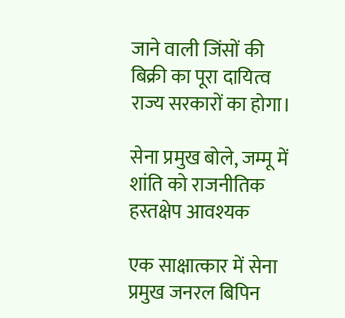जाने वाली जिंसों की बिक्री का पूरा दायित्व राज्य सरकारों का होगा।

सेना प्रमुख बोले, जम्मू में शांति को राजनीतिक हस्तक्षेप आवश्यक

एक साक्षात्कार में सेना प्रमुख जनरल बिपिन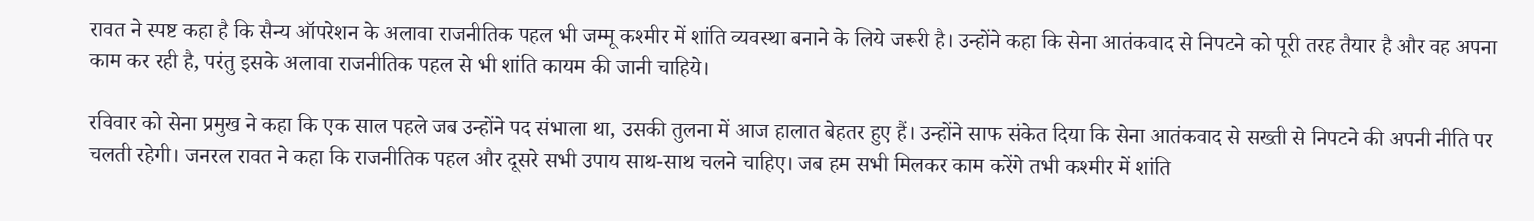रावत ने स्पष्ट कहा है कि सैन्य ऑपरेशन के अलावा राजनीतिक पहल भी जम्मू कश्मीर में शांति व्यवस्था बनाने के लिये जरूरी है। उन्होंने कहा कि सेना आतंकवाद से निपटने को पूरी तरह तैयार है और वह अपना काम कर रही है, परंतु इसके अलावा राजनीतिक पहल से भी शांति कायम की जानी चाहिये।

रविवार को सेना प्रमुख ने कहा कि एक साल पहले जब उन्होंने पद संभाला था, उसकी तुलना में आज हालात बेहतर हुए हैं। उन्होंने साफ संकेत दिया कि सेना आतंकवाद से सख्ती से निपटने की अपनी नीति पर चलती रहेगी। जनरल रावत ने कहा कि राजनीतिक पहल और दूसरे सभी उपाय साथ-साथ चलने चाहिए। जब हम सभी मिलकर काम करेंगे तभी कश्मीर में शांति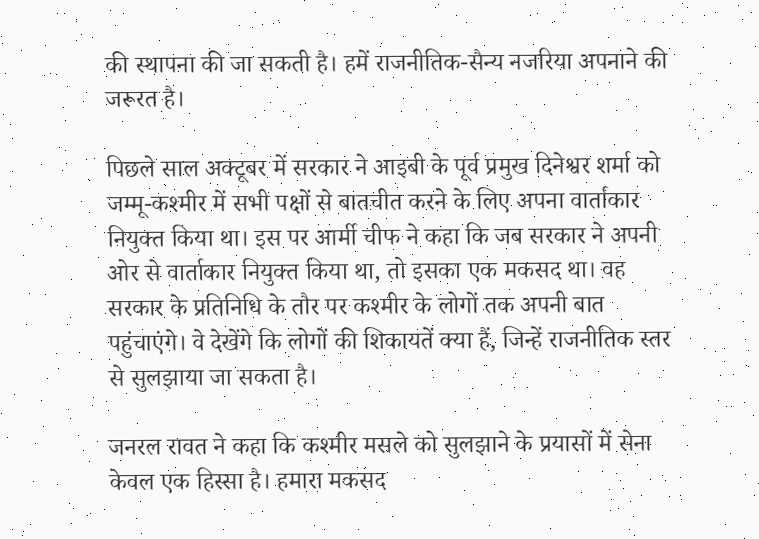की स्थापना की जा सकती है। हमें राजनीतिक-सैन्य नजरिया अपनाने की जरूरत है।

पिछले साल अक्टूबर में सरकार ने आइबी के पूर्व प्रमुख दिनेश्वर शर्मा को जम्मू-कश्मीर में सभी पक्षों से बातचीत करने के लिए अपना वार्ताकार नियुक्त किया था। इस पर आर्मी चीफ ने कहा कि जब सरकार ने अपनी ओर से वार्ताकार नियुक्त किया था, तो इसका एक मकसद था। वह सरकार के प्रतिनिधि के तौर पर कश्मीर के लोगों तक अपनी बात पहुंचाएंगे। वे देखेंगे कि लोगों की शिकायतें क्या हैं, जिन्हें राजनीतिक स्तर से सुलझाया जा सकता है।

जनरल रावत ने कहा कि कश्मीर मसले को सुलझाने के प्रयासों में सेना केवल एक हिस्सा है। हमारा मकसद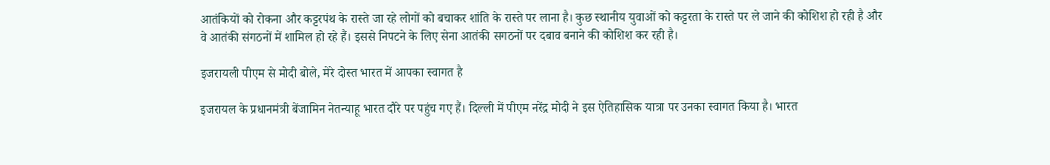आतंकियों को रोकना और कट्टरपंथ के रास्ते जा रहे लोगों को बचाकर शांति के रास्ते पर लाना है। कुछ स्थानीय युवाओं को कट्टरता के रास्ते पर ले जाने की कोशिश हो रही है और वे आतंकी संगठनों में शामिल हो रहे हैं। इससे निपटने के लिए सेना आतंकी सगठनों पर दबाव बनाने की कोशिश कर रही है।

इजरायली पीएम से मोदी बोले, मेरे दोस्त भारत में आपका स्वागत है

इजरायल के प्रधानमंत्री बेंजामिन नेतन्याहू भारत दौरे पर पहुंच गए हैं। दिल्ली में पीएम नरेंद्र मोदी ने इस ऐतिहासिक यात्रा पर उनका स्वागत किया है। भारत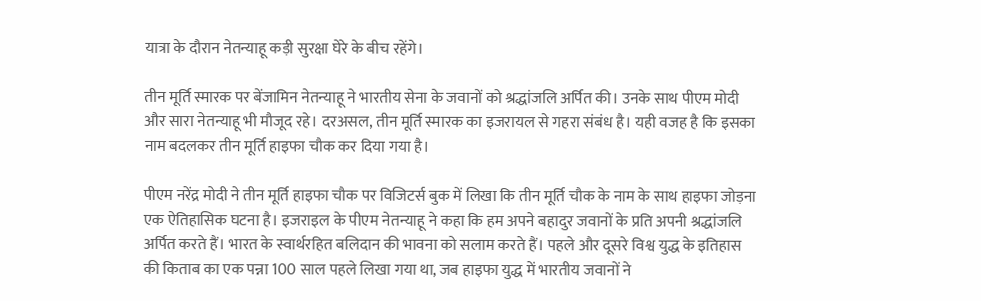यात्रा के दौरान नेतन्याहू कड़ी सुरक्षा घेरे के बीच रहेंगे।

तीन मूर्ति स्मारक पर बेंजामिन नेतन्याहू ने भारतीय सेना के जवानों को श्रद्धांजलि अर्पित की। उनके साथ पीएम मोदी और सारा नेतन्याहू भी मौजूद रहे। दरअसल, तीन मूर्ति स्मारक का इजरायल से गहरा संबंध है। यही वजह है कि इसका नाम बदलकर तीन मूर्ति हाइफा चौक कर दिया गया है।

पीएम नरेंद्र मोदी ने तीन मूर्ति हाइफा चौक पर विजिटर्स बुक में लिखा कि तीन मूर्ति चौक के नाम के साथ हाइफा जोड़ना एक ऐतिहासिक घटना है। इजराइल के पीएम नेतन्याहू ने कहा कि हम अपने बहादुर जवानों के प्रति अपनी श्रद्धांजलि अर्पित करते हैं। भारत के स्वार्थरहित बलिदान की भावना को सलाम करते हैं। पहले और दूसरे विश्व युद्ध के इतिहास की किताब का एक पन्ना 100 साल पहले लिखा गया था, जब हाइफा युद्ध में भारतीय जवानों ने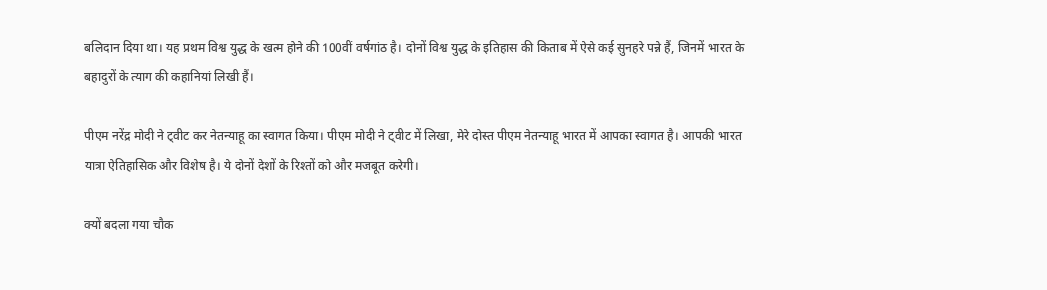बलिदान दिया था। यह प्रथम विश्व युद्ध के खत्म होने की 100वीं वर्षगांठ है। दोनों विश्व युद्ध के इतिहास की किताब में ऐसे कई सुनहरे पन्ने हैं, जिनमें भारत के बहादुरों के त्याग की कहानियां लिखी हैं।

पीएम नरेंद्र मोदी ने ट्वीट कर नेतन्याहू का स्वागत किया। पीएम मोदी ने ट्वीट में लिखा, मेरे दोस्त पीएम नेतन्याहू भारत में आपका स्वागत है। आपकी भारत यात्रा ऐतिहासिक और विशेष है। ये दोनों देशों के रिश्तों को और मजबूत करेगी।

क्यों बदला गया चौक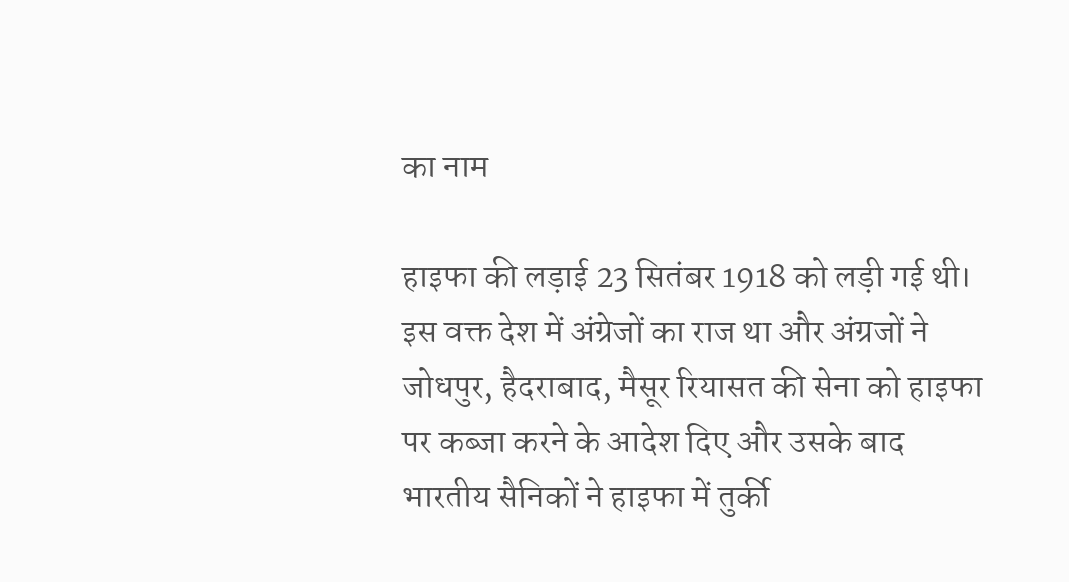का नाम

हाइफा की लड़ाई 23 सितंबर 1918 को लड़ी गई थी। इस वक्त देश में अंग्रेजों का राज था और अंग्रजों ने जोधपुर, हैदराबाद, मैसूर रियासत की सेना को हाइफा पर कब्जा करने के आदेश दिए और उसके बाद भारतीय सैनिकों ने हाइफा में तुर्की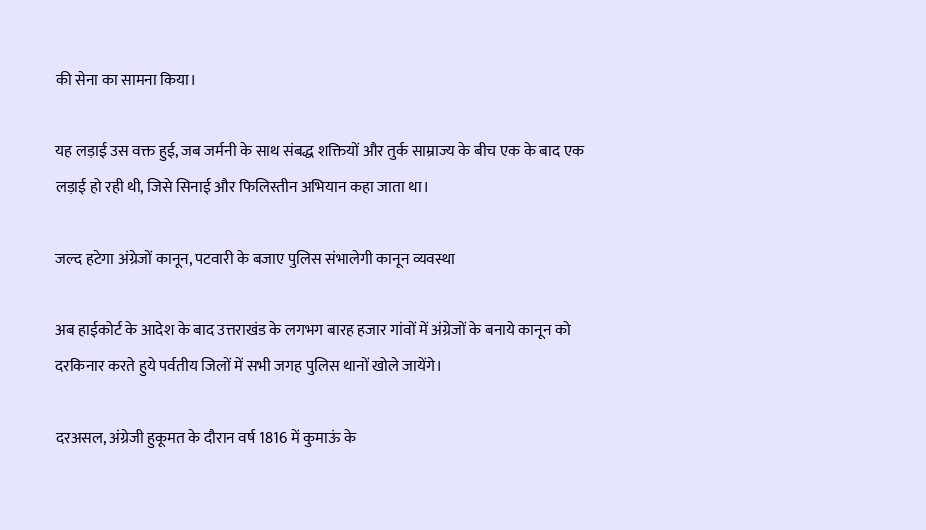की सेना का सामना किया।

यह लड़ाई उस वक्त हुई, जब जर्मनी के साथ संबद्ध शक्तियों और तुर्क साम्राज्य के बीच एक के बाद एक लड़ाई हो रही थी, जिसे सिनाई और फिलिस्तीन अभियान कहा जाता था।

जल्द हटेगा अंग्रेजों कानून, पटवारी के बजाए पुलिस संभालेगी कानून व्यवस्था

अब हाईकोर्ट के आदेश के बाद उत्तराखंड के लगभग बारह हजार गांवों में अंग्रेजों के बनाये कानून को दरकिनार करते हुये पर्वतीय जिलों में सभी जगह पुलिस थानों खोले जायेंगे।

दरअसल, अंग्रेजी हुकूमत के दौरान वर्ष 1816 में कुमाऊं के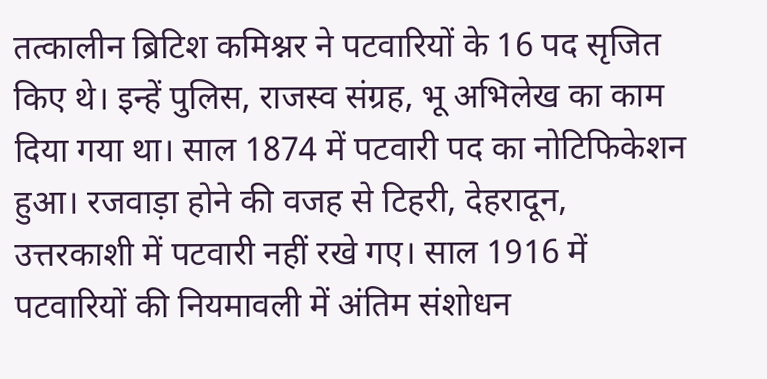तत्कालीन ब्रिटिश कमिश्नर ने पटवारियों के 16 पद सृजित किए थे। इन्हें पुलिस, राजस्व संग्रह, भू अभिलेख का काम दिया गया था। साल 1874 में पटवारी पद का नोटिफिकेशन हुआ। रजवाड़ा होने की वजह से टिहरी, देहरादून, उत्तरकाशी में पटवारी नहीं रखे गए। साल 1916 में पटवारियों की नियमावली में अंतिम संशोधन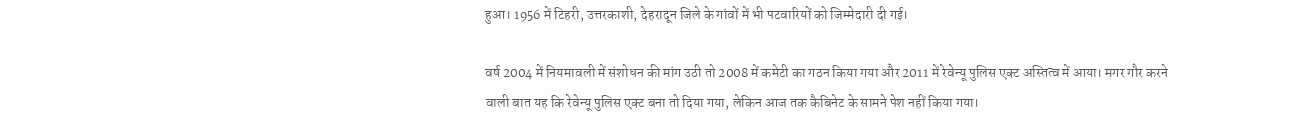हुआ। 1956 में टिहरी, उत्तरकाशी, देहरादून जिले के गांवों में भी पटवारियों को जिम्मेदारी दी गई।

वर्ष 2004 में नियमावली में संशोधन की मांग उठी तो 2008 में कमेटी का गठन किया गया और 2011 में रेवेन्यू पुलिस एक्ट अस्तित्व में आया। मगर गौर करने वाली बात यह कि रेवेन्यू पुलिस एक्ट बना तो दिया गया, लेकिन आज तक कैबिनेट के सामने पेश नहीं किया गया।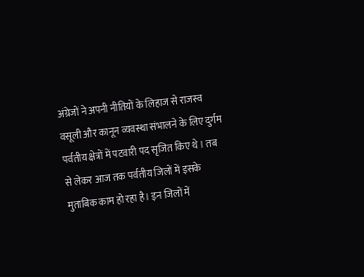अंग्रेजों ने अपनी नीतियों के लिहाज से राजस्व वसूली और कानून व्यवस्था संभालने के लिए दुर्गम पर्वतीय क्षेत्रों में पटवारी पद सृजित किए थे। तब से लेकर आज तक पर्वतीय जिलों में इसके मुताबिक काम हो रहा है। इन जिलों में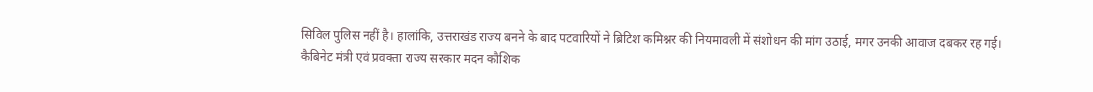सिविल पुलिस नहीं है। हालांकि, उत्तराखंड राज्य बनने के बाद पटवारियों ने ब्रिटिश कमिश्नर की नियमावली में संशोधन की मांग उठाई, मगर उनकी आवाज दबकर रह गई।
कैबिनेट मंत्री एवं प्रवक्ता राज्य सरकार मदन कौशिक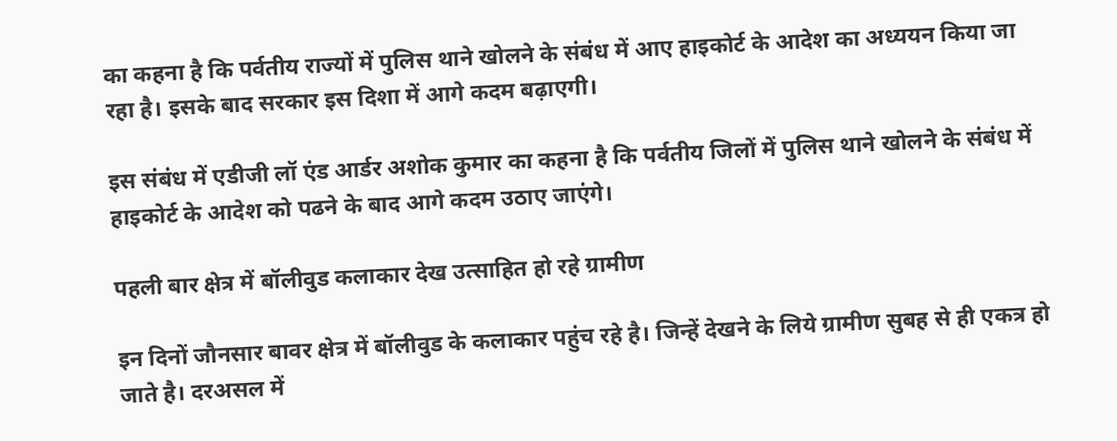का कहना है कि पर्वतीय राज्यों में पुलिस थाने खोलने के संबंध में आए हाइकोर्ट के आदेश का अध्ययन किया जा रहा है। इसके बाद सरकार इस दिशा में आगे कदम बढ़ाएगी।

इस संबंध में एडीजी लॉ एंड आर्डर अशोक कुमार का कहना है कि पर्वतीय जिलों में पुलिस थाने खोलने के संबंध में हाइकोर्ट के आदेश को पढने के बाद आगे कदम उठाए जाएंगे।

पहली बार क्षेत्र में बॉलीवुड कलाकार देख उत्साहित हो रहे ग्रामीण

इन दिनों जौनसार बावर क्षेत्र में बॉलीवुड के कलाकार पहुंच रहे है। जिन्हें देखने के लिये ग्रामीण सुबह से ही एकत्र हो जाते है। दरअसल में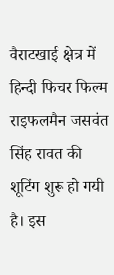वैराटखाई क्षेत्र में हिन्दी फिचर फिल्म राइफलमैन जसवंत सिंह रावत की शूटिंग शुरू हो गयी है। इस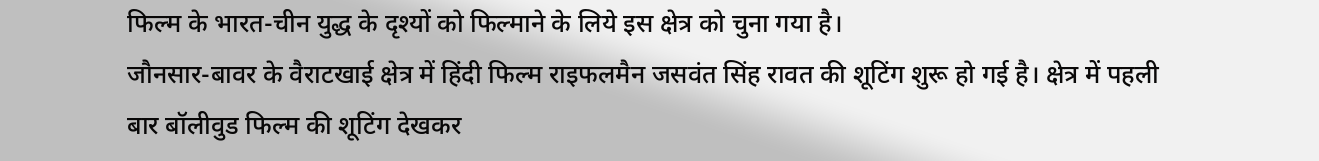फिल्म के भारत-चीन युद्ध के दृश्यों को फिल्माने के लिये इस क्षेत्र को चुना गया है।
जौनसार-बावर के वैराटखाई क्षेत्र में हिंदी फिल्म राइफलमैन जसवंत सिंह रावत की शूटिंग शुरू हो गई है। क्षेत्र में पहली बार बॉलीवुड फिल्म की शूटिंग देखकर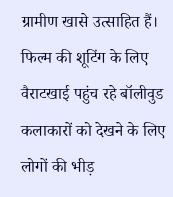ग्रामीण खासे उत्साहित हैं। फिल्म की शूटिंग के लिए वैराटखाई पहुंच रहे बॉलीवुड कलाकारों को देखने के लिए लोगों की भीड़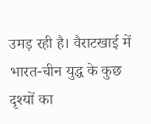उमड़ रही है। वैराटखाई में भारत-चीन युद्ध के कुछ दृश्यों का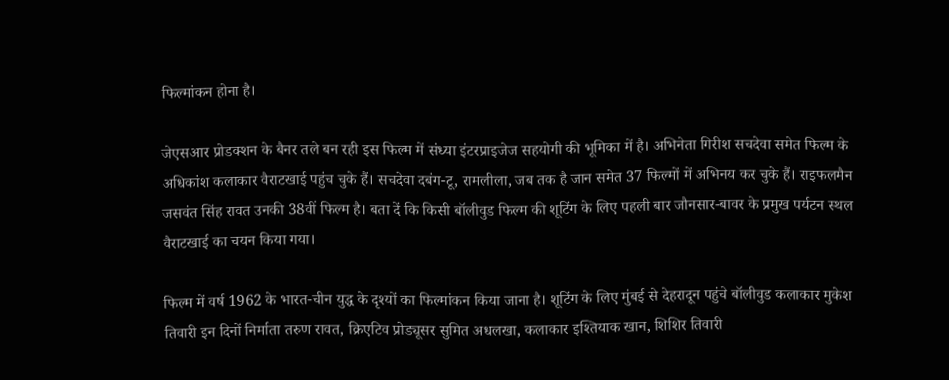फिल्मांकन होना है।

जेएसआर प्रोडक्शन के बैनर तले बन रही इस फिल्म में संध्या इंटरप्राइजेज सहयोगी की भूमिका में है। अभिनेता गिरीश सचदेवा समेत फिल्म के अधिकांश कलाकार वैराटखाई पहुंच चुके हैं। सचदेवा दबंग-टू, रामलीला, जब तक है जान समेत 37 फिल्मों में अभिनय कर चुके हैं। राइफलमैन जसवंत सिंह रावत उनकी 38वीं फिल्म है। बता दें कि किसी बॉलीवुड फिल्म की शूटिंग के लिए पहली बार जौनसार-बावर के प्रमुख पर्यटन स्थल वैराटखाई का चयन किया गया।

फिल्म में वर्ष 1962 के भारत-चीन युद्ध के दृश्यों का फिल्मांकन किया जाना है। शूटिंग के लिए मुंबई से देहरादून पहुंचे बॉलीवुड कलाकार मुकेश तिवारी इन दिनों निर्माता तरुण रावत, क्रिएटिव प्रोड्यूसर सुमित अधलखा, कलाकार इश्तियाक खान, शिशिर तिवारी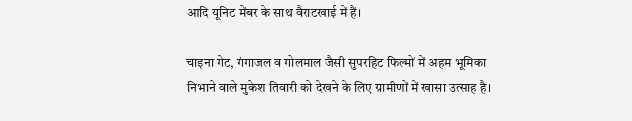आदि यूनिट मेंबर के साथ वैराटखाई में हैं।

चाइना गेट, गंगाजल व गोलमाल जैसी सुपरहिट फिल्मों में अहम भूमिका निभाने वाले मुकेश तिवारी को देखने के लिए ग्रामीणों में खासा उत्साह है।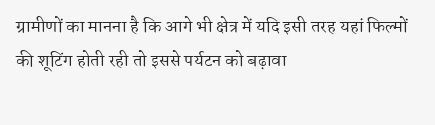ग्रामीणों का मानना है कि आगे भी क्षेत्र में यदि इसी तरह यहां फिल्मों की शूटिंग होती रही तो इससे पर्यटन को बढ़ावा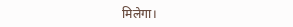मिलेगा।